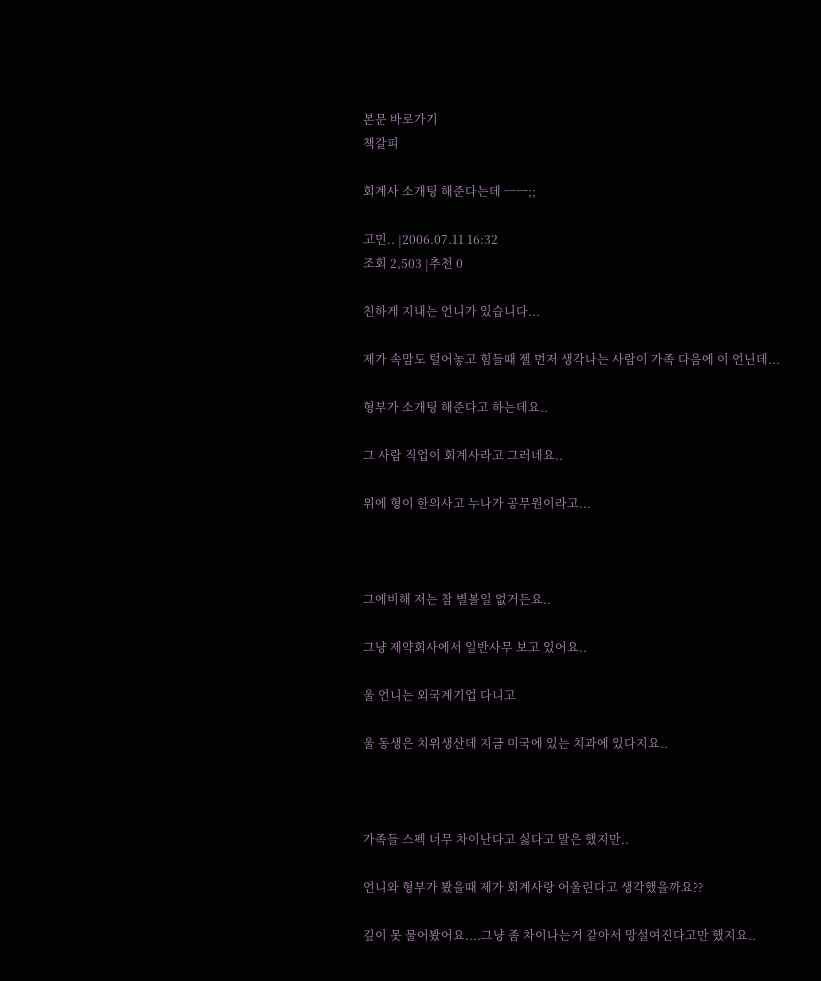본문 바로가기
책갈피

회계사 소개팅 해준다는데 ㅡㅡ;;

고민.. |2006.07.11 16:32
조회 2,503 |추천 0

친하게 지내는 언니가 있습니다...

제가 속맘도 털어놓고 힘들때 젤 먼저 생각나는 사람이 가족 다음에 이 언닌데...

형부가 소개팅 해준다고 하는데요..

그 사람 직업이 회계사라고 그러네요..

위에 형이 한의사고 누나가 공무원이라고...



그에비해 저는 참 별볼일 없거든요..

그냥 제약회사에서 일반사무 보고 있어요..

울 언니는 외국계기업 다니고

울 동생은 치위생산데 지금 미국에 있는 치과에 있다지요..



가족들 스펙 너무 차이난다고 싫다고 말은 했지만..

언니와 형부가 봤을때 제가 회계사랑 어울린다고 생각했을까요??

깊이 못 물어봤어요....그냥 좀 차이나는거 같아서 망설여진다고만 했지요..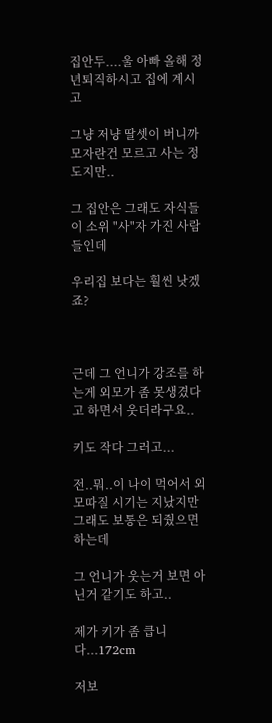집안두....울 아빠 올해 정년퇴직하시고 집에 계시고

그냥 저냥 딸셋이 버니까 모자란건 모르고 사는 정도지만..

그 집안은 그래도 자식들이 소위 "사"자 가진 사람들인데

우리집 보다는 훨씬 낫겠죠?



근데 그 언니가 강조를 하는게 외모가 좀 못생겼다고 하면서 웃더라구요..

키도 작다 그러고...

전..뭐..이 나이 먹어서 외모따질 시기는 지났지만 그래도 보통은 되줬으면 하는데

그 언니가 웃는거 보면 아닌거 같기도 하고..

제가 키가 좀 큽니다...172cm

저보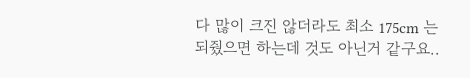다 많이 크진 않더라도 최소 175cm 는 되줬으면 하는데 것도 아닌거 같구요..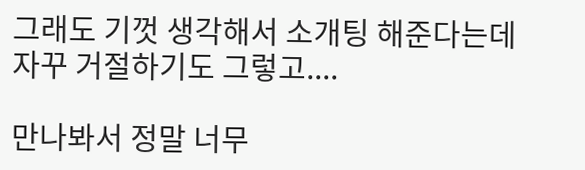그래도 기껏 생각해서 소개팅 해준다는데 자꾸 거절하기도 그렇고....

만나봐서 정말 너무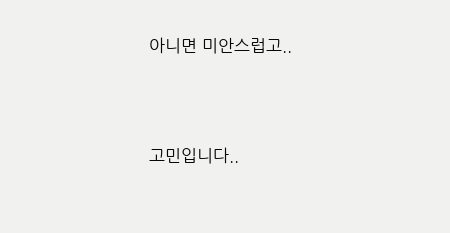아니면 미안스럽고..



고민입니다..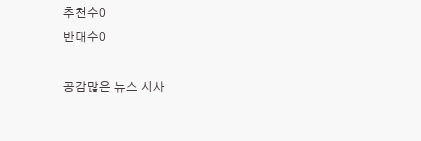추천수0
반대수0

공감많은 뉴스 시사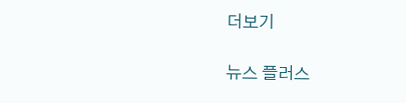더보기

뉴스 플러스